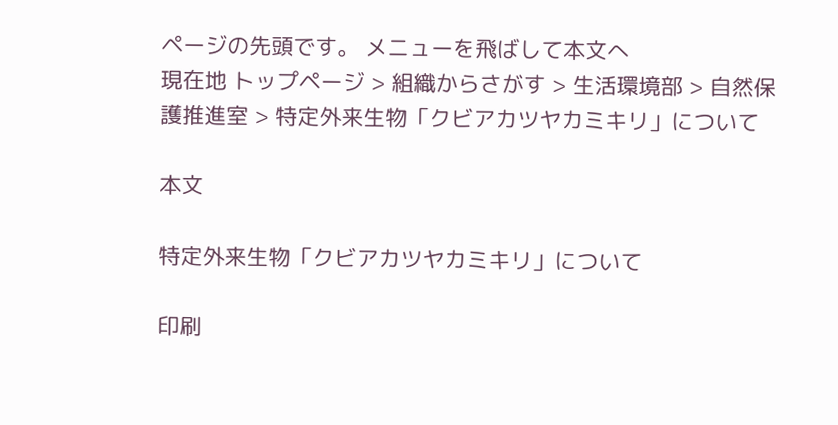ページの先頭です。 メニューを飛ばして本文へ
現在地 トップページ > 組織からさがす > 生活環境部 > 自然保護推進室 > 特定外来生物「クビアカツヤカミキリ」について

本文

特定外来生物「クビアカツヤカミキリ」について

印刷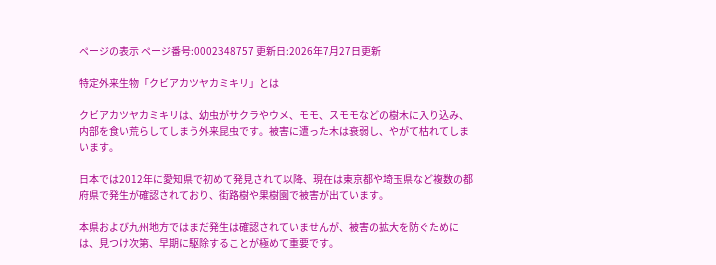ページの表示 ページ番号:0002348757 更新日:2026年7月27日更新

特定外来生物「クビアカツヤカミキリ」とは

クビアカツヤカミキリは、幼虫がサクラやウメ、モモ、スモモなどの樹木に入り込み、内部を食い荒らしてしまう外来昆虫です。被害に遭った木は衰弱し、やがて枯れてしまいます。

日本では2012年に愛知県で初めて発見されて以降、現在は東京都や埼玉県など複数の都府県で発生が確認されており、街路樹や果樹園で被害が出ています。

本県および九州地方ではまだ発生は確認されていませんが、被害の拡大を防ぐためには、見つけ次第、早期に駆除することが極めて重要です。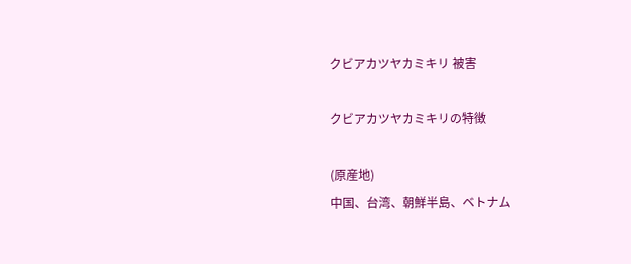クビアカツヤカミキリ 被害

クビアカツヤカミキリの特徴

(原産地)
中国、台湾、朝鮮半島、ベトナム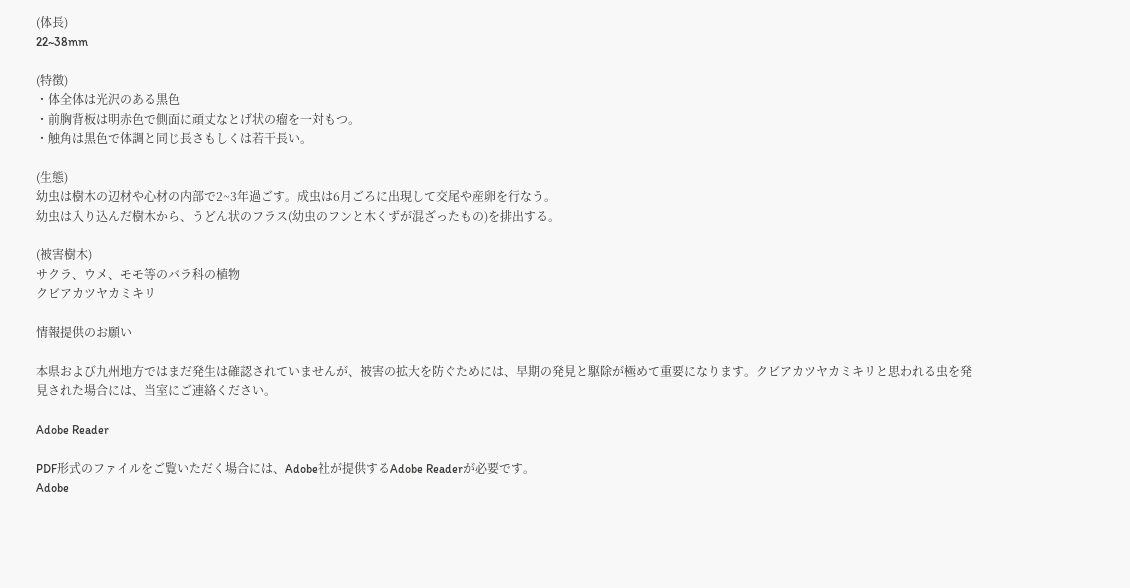(体長)
22~38mm

(特徴)
・体全体は光沢のある黒色
・前胸背板は明赤色で側面に頑丈なとげ状の瘤を一対もつ。
・触角は黒色で体調と同じ長さもしくは若干長い。

(生態)
幼虫は樹木の辺材や心材の内部で2~3年過ごす。成虫は6月ごろに出現して交尾や産卵を行なう。
幼虫は入り込んだ樹木から、うどん状のフラス(幼虫のフンと木くずが混ざったもの)を排出する。

(被害樹木)
サクラ、ウメ、モモ等のバラ科の植物
クビアカツヤカミキリ

情報提供のお願い

本県および九州地方ではまだ発生は確認されていませんが、被害の拡大を防ぐためには、早期の発見と駆除が極めて重要になります。クビアカツヤカミキリと思われる虫を発見された場合には、当室にご連絡ください。

Adobe Reader

PDF形式のファイルをご覧いただく場合には、Adobe社が提供するAdobe Readerが必要です。
Adobe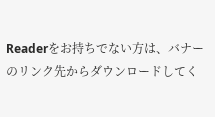Readerをお持ちでない方は、バナーのリンク先からダウンロードしてく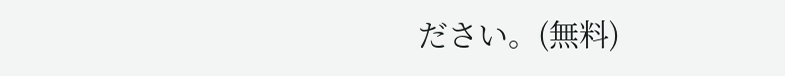ださい。(無料)